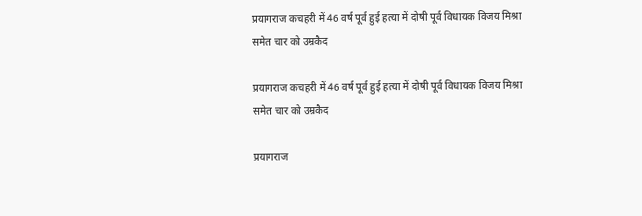प्रयागराज कचहरी में 46 वर्ष पूर्व हुई हत्या में दोषी पूर्व विधायक विजय मिश्रा समेत चार को उम्रकैद

प्रयागराज कचहरी में 46 वर्ष पूर्व हुई हत्या में दोषी पूर्व विधायक विजय मिश्रा समेत चार को उम्रकैद

प्रयागराज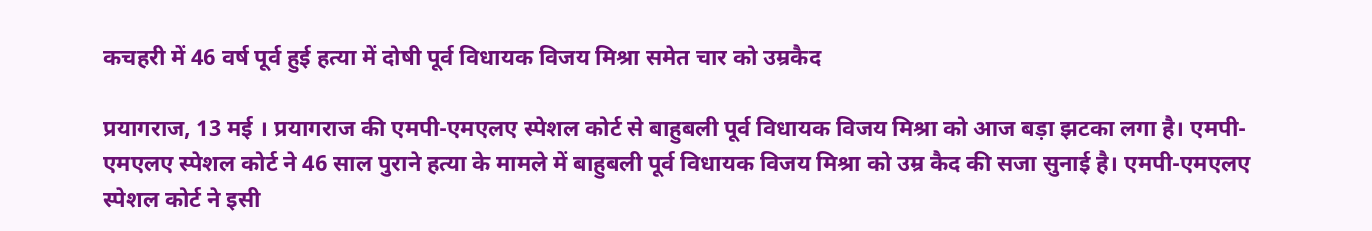कचहरी में 46 वर्ष पूर्व हुई हत्या में दोषी पूर्व विधायक विजय मिश्रा समेत चार को उम्रकैद

प्रयागराज, 13 मई । प्रयागराज की एमपी-एमएलए स्पेशल कोर्ट से बाहुबली पूर्व विधायक विजय मिश्रा को आज बड़ा झटका लगा है। एमपी-एमएलए स्पेशल कोर्ट ने 46 साल पुराने हत्या के मामले में बाहुबली पूर्व विधायक विजय मिश्रा को उम्र कैद की सजा सुनाई है। एमपी-एमएलए स्पेशल कोर्ट ने इसी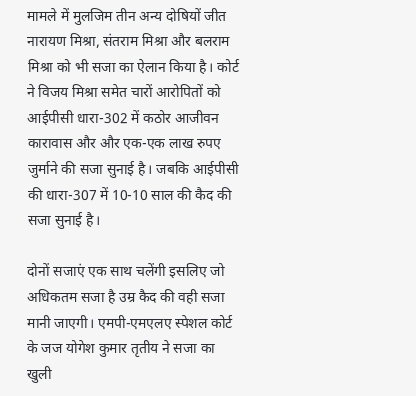मामले में मुलजिम तीन अन्य दोषियों जीत नारायण मिश्रा, संतराम मिश्रा और बलराम मिश्रा को भी सजा का ऐलान किया है। कोर्ट ने विजय मिश्रा समेत चारों आरोपितों को आईपीसी धारा-302 में कठोर आजीवन कारावास और और एक-एक लाख रुपए जुर्माने की सजा सुनाई है। जबकि आईपीसी की धारा-307 में 10-10 साल की कैद की सजा सुनाई है।

दोनों सजाएं एक साथ चलेंगी इसलिए जो अधिकतम सजा है उम्र कैद की वही सजा मानी जाएगी। एमपी-एमएलए स्पेशल कोर्ट के जज योगेश कुमार तृतीय ने सजा का खुली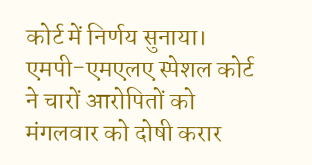कोर्ट में निर्णय सुनाया। एमपी-एमएलए स्पेशल कोर्ट ने चारों आरोपितों को मंगलवार को दोषी करार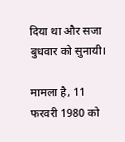दिया था और सजा बुधवार को सुनायी।

मामला है, 11 फरवरी 1980 को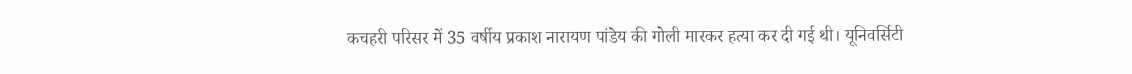कचहरी परिसर में 35 वर्षीय प्रकाश नारायण पांडेय की गोली मारकर हत्या कर दी गई थी। यूनिवर्सिटी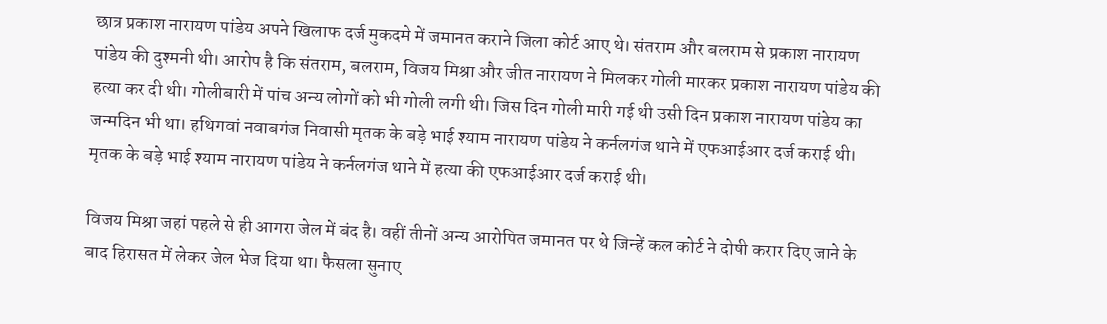छात्र प्रकाश नारायण पांडेय अपने खिलाफ दर्ज मुकदमे में जमानत कराने जिला कोर्ट आए थे। संतराम और बलराम से प्रकाश नारायण पांडेय की दुश्मनी थी। आरोप है कि संतराम, बलराम, विजय मिश्रा और जीत नारायण ने मिलकर गोली मारकर प्रकाश नारायण पांडेय की हत्या कर दी थी। गोलीबारी में पांच अन्य लोगों को भी गोली लगी थी। जिस दिन गोली मारी गई थी उसी दिन प्रकाश नारायण पांडेय का जन्मदिन भी था। हथिगवां नवाबगंज निवासी मृतक के बड़े भाई श्याम नारायण पांडेय ने कर्नलगंज थाने में एफआईआर दर्ज कराई थी। मृतक के बड़े भाई श्याम नारायण पांडेय ने कर्नलगंज थाने में हत्या की एफआईआर दर्ज कराई थी।

विजय मिश्रा जहां पहले से ही आगरा जेल में बंद है। वहीं तीनों अन्य आरोपित जमानत पर थे जिन्हें कल कोर्ट ने दोषी करार दिए जाने के बाद हिरासत में लेकर जेल भेज दिया था। फैसला सुनाए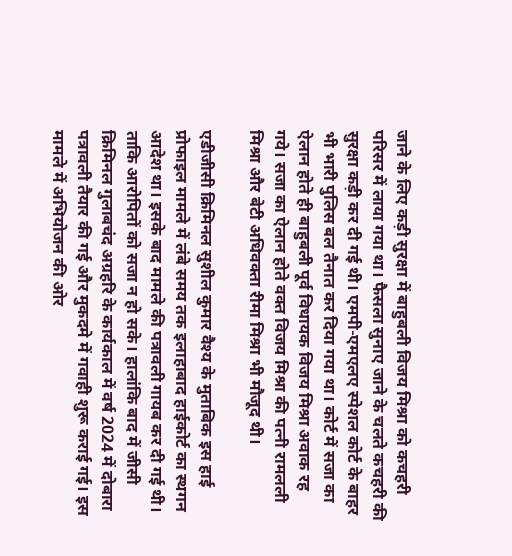जाने के लिए कड़ी सुरक्षा में बाहुबली विजय मिश्रा को कचहरी परिसर में लाया गया था। फैसला सुनाए जाने के चलते कचहरी की सुरक्षा कड़ी कर दी गई थी। एमपी-एमएलए स्पेशल कोर्ट के बाहर भी भारी पुलिस बल तैनात कर दिया गया था। कोर्ट में सजा का ऐलान होते ही बाहुबली पूर्व विधायक विजय मिश्रा अवाक रह गये। सजा का ऐलान होते वक्त विजय मिश्रा की पत्नी रामलली मिश्रा और बेटी अधिवक्ता रीमा मिश्रा भी मौजूद थी।

एडीजीसी क्रिमिनल सुशील कुमार वैश्य के मुताबिक इस हाई प्रोफाइल मामले में लंबे समय तक इलाहाबाद हाईकोर्ट का स्थगन आदेश था। इसके बाद मामले की पत्रावली गायब कर दी गई थी। ताकि आरोपितों को सजा न हो सके। हालांकि बाद में जीसी क्रिमिनल गुलाबचंद अग्रहरि के कार्यकाल में वर्ष 2024 में दोबारा पत्रावली तैयार की गई और मुकदमे में गवाही शुरू कराई गई। इस मामले में अभियोजन की ओर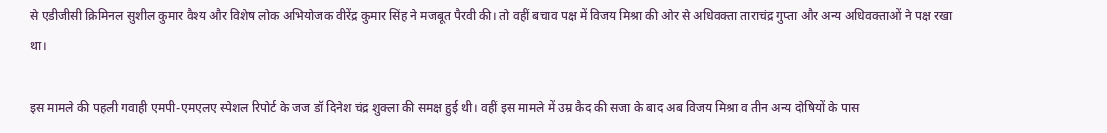से एडीजीसी क्रिमिनल सुशील कुमार वैश्य और विशेष लोक अभियोजक वीरेंद्र कुमार सिंह ने मजबूत पैरवी की। तो वहीं बचाव पक्ष में विजय मिश्रा की ओर से अधिवक्ता ताराचंद्र गुप्ता और अन्य अधिवक्ताओं ने पक्ष रखा था।

इस मामले की पहली गवाही एमपी-एमएलए स्पेशल रिपोर्ट के जज डॉ दिनेश चंद्र शुक्ला की समक्ष हुई थी। वहीं इस मामले में उम्र कैद की सजा के बाद अब विजय मिश्रा व तीन अन्य दोषियों के पास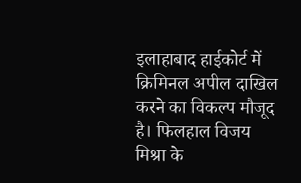इलाहाबाद हाईकोर्ट में क्रिमिनल अपील दाखिल करने का विकल्प मौजूद है। फिलहाल विजय मिश्रा के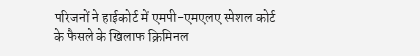परिजनों ने हाईकोर्ट में एमपी-एमएलए स्पेशल कोर्ट के फैसले के खिलाफ क्रिमिनल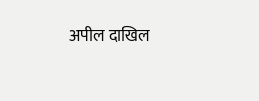अपील दाखिल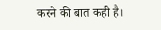करने की बात कही है।